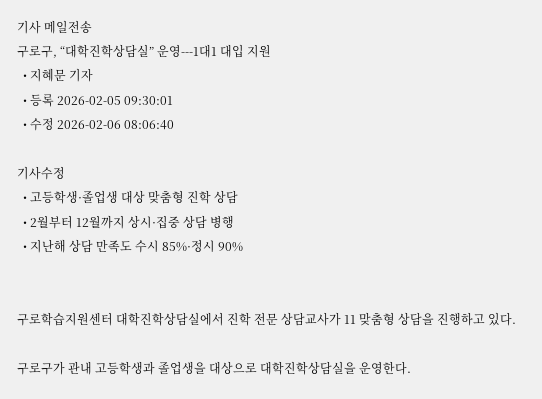기사 메일전송
구로구, “대학진학상담실” 운영---1대1 대입 지원
  • 지혜문 기자
  • 등록 2026-02-05 09:30:01
  • 수정 2026-02-06 08:06:40

기사수정
  • 고등학생·졸업생 대상 맞춤형 진학 상담
  • 2월부터 12월까지 상시·집중 상담 병행
  • 지난해 상담 만족도 수시 85%·정시 90%


구로학습지원센터 대학진학상담실에서 진학 전문 상담교사가 11 맞춤형 상담을 진행하고 있다.

구로구가 관내 고등학생과 졸업생을 대상으로 대학진학상담실을 운영한다.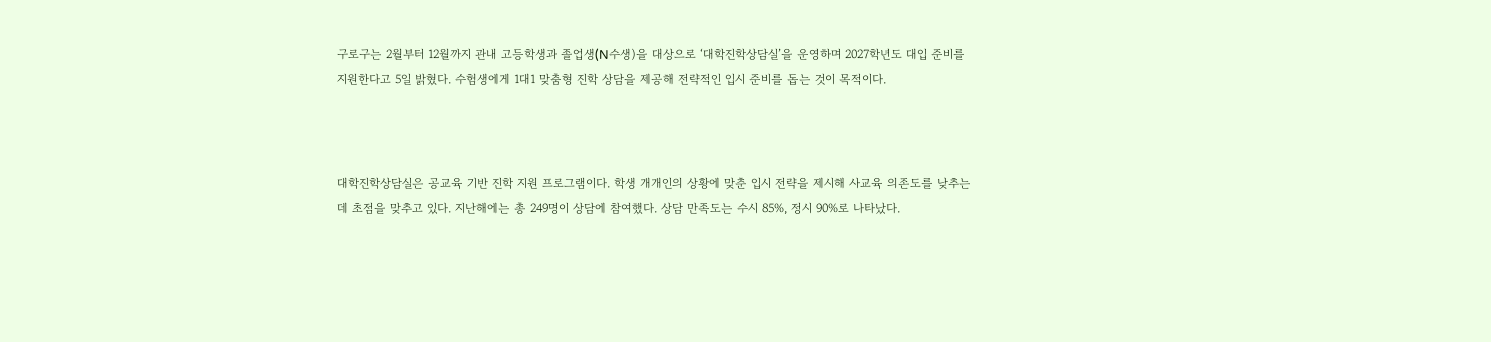구로구는 2월부터 12월까지 관내 고등학생과 졸업생(N수생)을 대상으로 ‘대학진학상담실’을 운영하며 2027학년도 대입 준비를 지원한다고 5일 밝혔다. 수험생에게 1대1 맞춤형 진학 상담을 제공해 전략적인 입시 준비를 돕는 것이 목적이다.



대학진학상담실은 공교육 기반 진학 지원 프로그램이다. 학생 개개인의 상황에 맞춘 입시 전략을 제시해 사교육 의존도를 낮추는 데 초점을 맞추고 있다. 지난해에는 총 249명이 상담에 참여했다. 상담 만족도는 수시 85%, 정시 90%로 나타났다.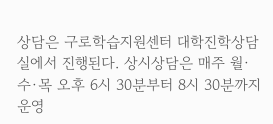상담은 구로학습지원센터 대학진학상담실에서 진행된다. 상시상담은 매주 월·수·목 오후 6시 30분부터 8시 30분까지 운영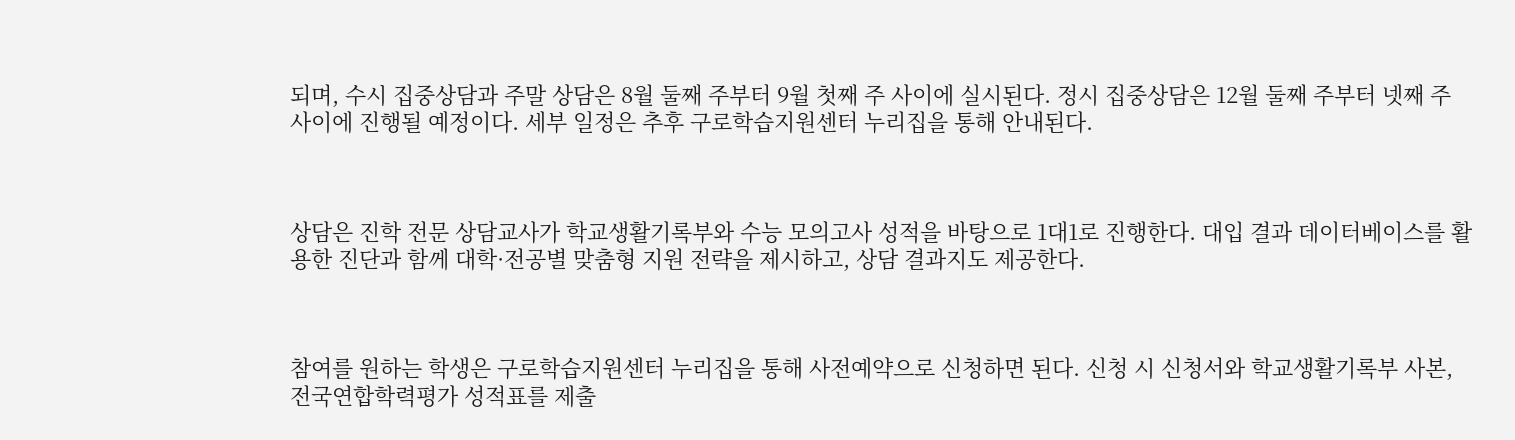되며, 수시 집중상담과 주말 상담은 8월 둘째 주부터 9월 첫째 주 사이에 실시된다. 정시 집중상담은 12월 둘째 주부터 넷째 주 사이에 진행될 예정이다. 세부 일정은 추후 구로학습지원센터 누리집을 통해 안내된다.



상담은 진학 전문 상담교사가 학교생활기록부와 수능 모의고사 성적을 바탕으로 1대1로 진행한다. 대입 결과 데이터베이스를 활용한 진단과 함께 대학·전공별 맞춤형 지원 전략을 제시하고, 상담 결과지도 제공한다.



참여를 원하는 학생은 구로학습지원센터 누리집을 통해 사전예약으로 신청하면 된다. 신청 시 신청서와 학교생활기록부 사본, 전국연합학력평가 성적표를 제출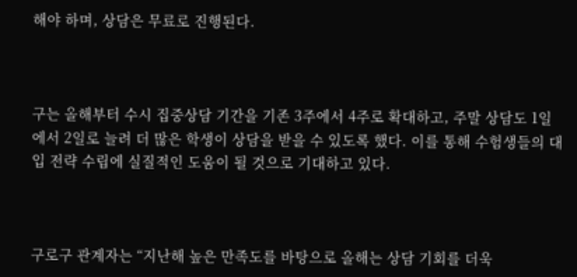해야 하며, 상담은 무료로 진행된다.



구는 올해부터 수시 집중상담 기간을 기존 3주에서 4주로 확대하고, 주말 상담도 1일에서 2일로 늘려 더 많은 학생이 상담을 받을 수 있도록 했다. 이를 통해 수험생들의 대입 전략 수립에 실질적인 도움이 될 것으로 기대하고 있다.



구로구 관계자는 “지난해 높은 만족도를 바탕으로 올해는 상담 기회를 더욱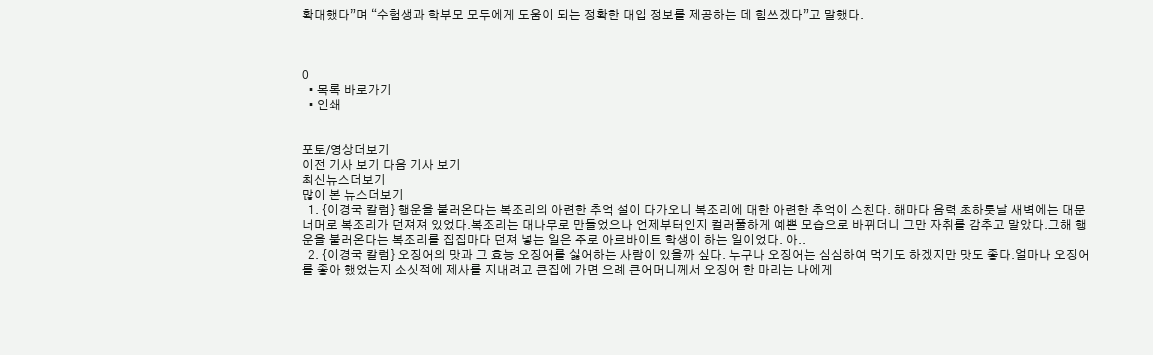확대했다”며 “수험생과 학부모 모두에게 도움이 되는 정확한 대입 정보를 제공하는 데 힘쓰겠다”고 말했다.



0
  • 목록 바로가기
  • 인쇄


포토/영상더보기
이전 기사 보기 다음 기사 보기
최신뉴스더보기
많이 본 뉴스더보기
  1. {이경국 칼럼} 행운을 불러온다는 복조리의 아련한 추억 설이 다가오니 복조리에 대한 아련한 추억이 스친다. 해마다 음력 초하룻날 새벽에는 대문 너머로 복조리가 던져져 있었다.복조리는 대나무로 만들었으나 언제부터인지 컬러풀하게 예쁜 모습으로 바뀌더니 그만 자취를 감추고 말았다.그해 행운을 불러온다는 복조리를 집집마다 던져 넣는 일은 주로 아르바이트 학생이 하는 일이었다. 아..
  2. {이경국 칼럼} 오징어의 맛과 그 효능 오징어를 싫어하는 사람이 있을까 싶다. 누구나 오징어는 심심하여 먹기도 하겠지만 맛도 좋다.얼마나 오징어를 좋아 했었는지 소싯적에 제사를 지내려고 큰집에 가면 으례 큰어머니께서 오징어 한 마리는 나에게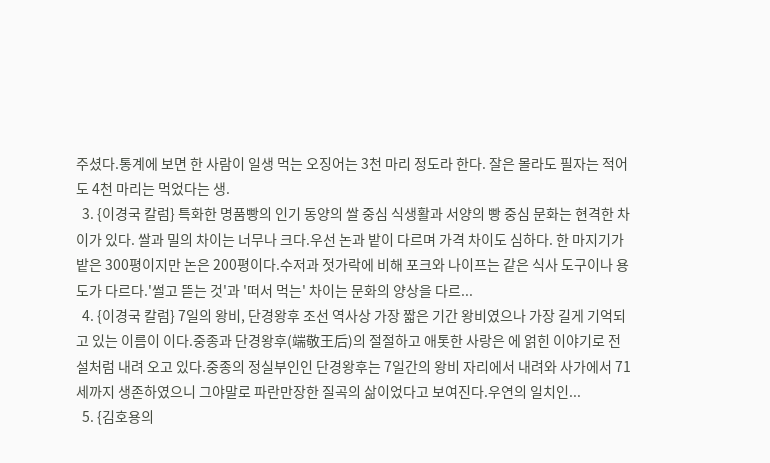주셨다.통계에 보면 한 사람이 일생 먹는 오징어는 3천 마리 정도라 한다. 잘은 몰라도 필자는 적어도 4천 마리는 먹었다는 생.
  3. {이경국 칼럼} 특화한 명품빵의 인기 동양의 쌀 중심 식생활과 서양의 빵 중심 문화는 현격한 차이가 있다. 쌀과 밀의 차이는 너무나 크다.우선 논과 밭이 다르며 가격 차이도 심하다. 한 마지기가 밭은 300평이지만 논은 200평이다.수저과 젓가락에 비해 포크와 나이프는 같은 식사 도구이나 용도가 다르다.'썰고 뜯는 것'과 '떠서 먹는' 차이는 문화의 양상을 다르...
  4. {이경국 칼럼} 7일의 왕비, 단경왕후 조선 역사상 가장 짧은 기간 왕비였으나 가장 길게 기억되고 있는 이름이 이다.중종과 단경왕후(端敬王后)의 절절하고 애톳한 사랑은 에 얽힌 이야기로 전설처럼 내려 오고 있다.중종의 정실부인인 단경왕후는 7일간의 왕비 자리에서 내려와 사가에서 71세까지 생존하였으니 그야말로 파란만장한 질곡의 삶이었다고 보여진다.우연의 일치인...
  5. {김호용의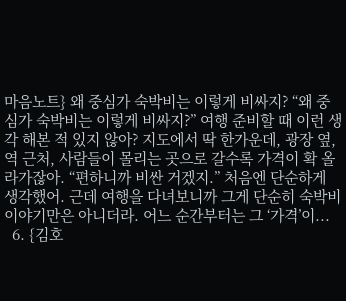마음노트} 왜 중심가 숙박비는 이렇게 비싸지? “왜 중심가 숙박비는 이렇게 비싸지?” 여행 준비할 때 이런 생각 해본 적 있지 않아? 지도에서 딱 한가운데, 광장 옆, 역 근처, 사람들이 몰리는 곳으로 갈수록 가격이 확 올라가잖아. “편하니까 비싼 거겠지.” 처음엔 단순하게 생각했어. 근데 여행을 다녀보니까 그게 단순히 숙박비 이야기만은 아니더라. 어느 순간부터는 그 ‘가격’이...
  6. {김호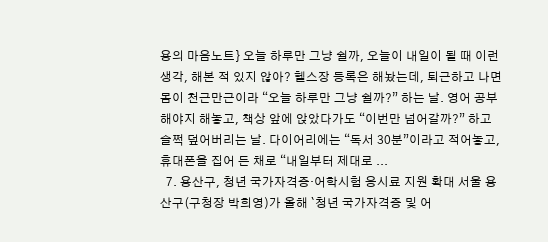용의 마음노트} 오늘 하루만 그냥 쉴까, 오늘이 내일이 될 때 이런 생각, 해본 적 있지 않아? 헬스장 등록은 해놨는데, 퇴근하고 나면 몸이 천근만근이라 “오늘 하루만 그냥 쉴까?” 하는 날. 영어 공부해야지 해놓고, 책상 앞에 앉았다가도 “이번만 넘어갈까?” 하고 슬쩍 덮어버리는 날. 다이어리에는 “독서 30분”이라고 적어놓고, 휴대폰을 집어 든 채로 “내일부터 제대로 ...
  7. 용산구, 청년 국가자격증·어학시험 응시료 지원 확대 서울 용산구(구청장 박희영)가 올해 `청년 국가자격증 및 어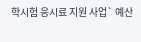학시험 응시료 지원 사업` 예산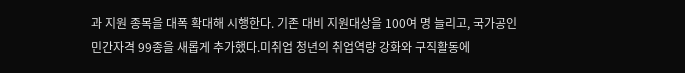과 지원 종목을 대폭 확대해 시행한다. 기존 대비 지원대상을 100여 명 늘리고, 국가공인민간자격 99종을 새롭게 추가했다.미취업 청년의 취업역량 강화와 구직활동에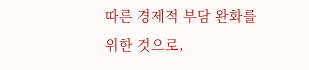따른 경제적 부담 완화를 위한 것으로,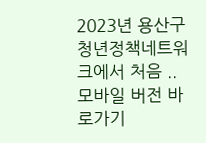2023년 용산구 청년정책네트워크에서 처음 ..
모바일 버전 바로가기